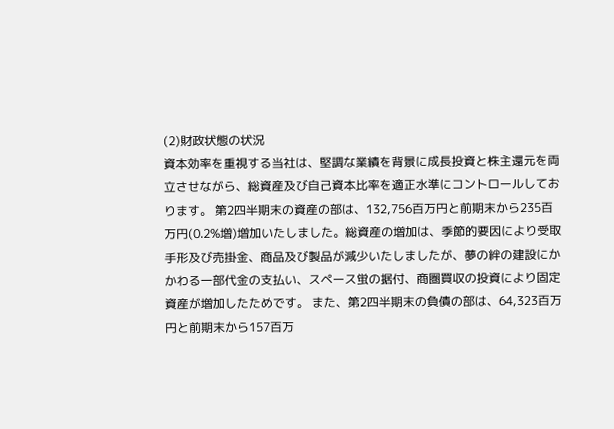(2)財政状態の状況
資本効率を重視する当社は、堅調な業績を背景に成長投資と株主還元を両立させながら、総資産及び自己資本比率を適正水準にコントロールしております。 第2四半期末の資産の部は、132,756百万円と前期末から235百万円(0.2%増)増加いたしました。総資産の増加は、季節的要因により受取手形及び売掛金、商品及び製品が減少いたしましたが、夢の絆の建設にかかわる一部代金の支払い、スペース蛍の据付、商圏買収の投資により固定資産が増加したためです。 また、第2四半期末の負債の部は、64,323百万円と前期末から157百万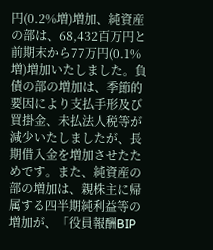円(0.2%増)増加、純資産の部は、68,432百万円と前期末から77万円(0.1%増)増加いたしました。負債の部の増加は、季節的要因により支払手形及び買掛金、未払法人税等が減少いたしましたが、長期借入金を増加させたためです。また、純資産の部の増加は、親株主に帰属する四半期純利益等の増加が、「役員報酬BIP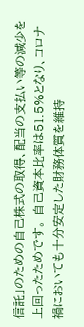信託」のための自己株式の取得、配当の支払い等の減少を上回ったためです。 自己資本比率は51.5%となり、コロナ禍においても十分安定した財務体質を維持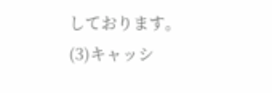しております。
(3)キャッシ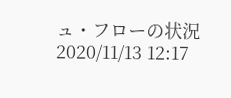ュ・フローの状況
2020/11/13 12:17